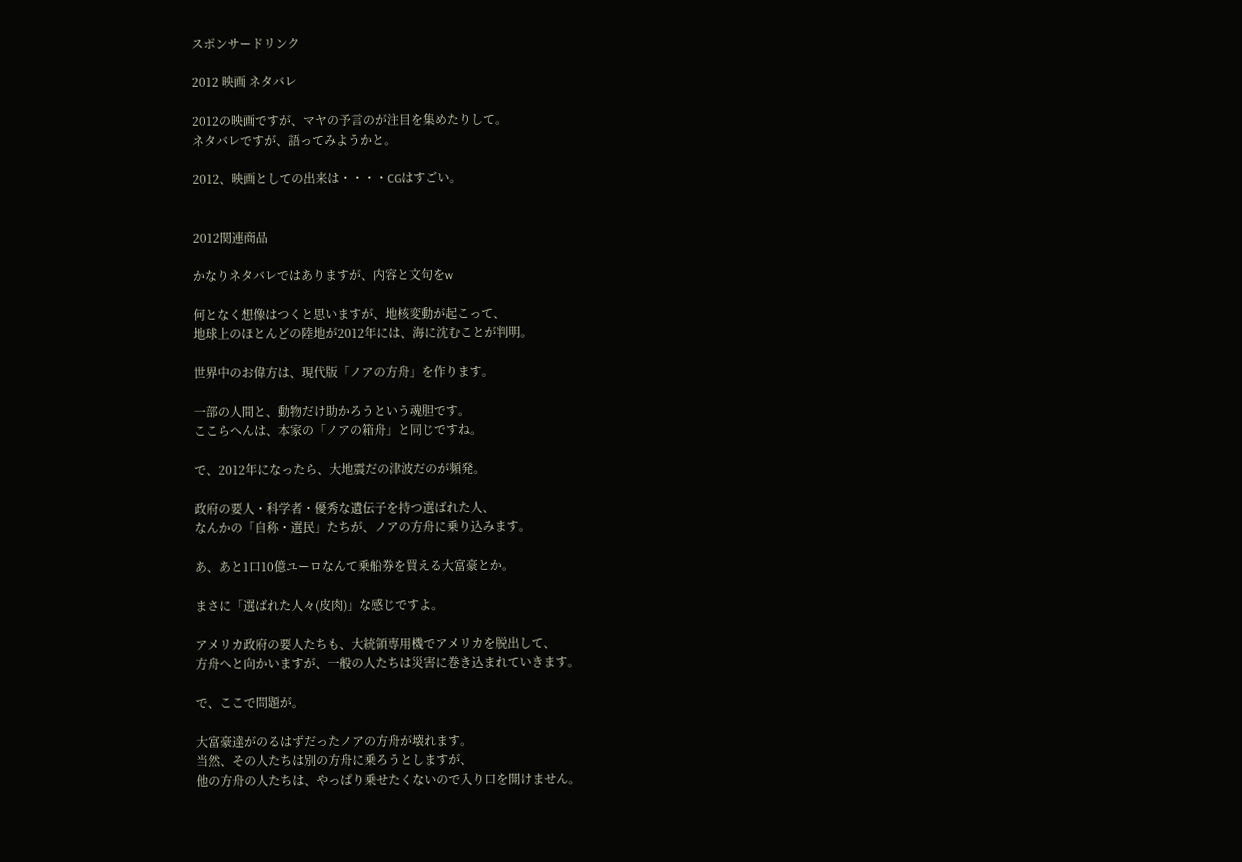スポンサードリンク

2012 映画 ネタバレ

2012の映画ですが、マヤの予言のが注目を集めたりして。
ネタバレですが、語ってみようかと。

2012、映画としての出来は・・・・CGはすごい。


2012関連商品

かなりネタバレではありますが、内容と文句をw

何となく想像はつくと思いますが、地核変動が起こって、
地球上のほとんどの陸地が2012年には、海に沈むことが判明。

世界中のお偉方は、現代版「ノアの方舟」を作ります。

一部の人間と、動物だけ助かろうという魂胆です。
ここらへんは、本家の「ノアの箱舟」と同じですね。

で、2012年になったら、大地震だの津波だのが頻発。

政府の要人・科学者・優秀な遺伝子を持つ選ばれた人、
なんかの「自称・選民」たちが、ノアの方舟に乗り込みます。

あ、あと1口10億ユーロなんて乗船券を買える大富豪とか。

まさに「選ばれた人々(皮肉)」な感じですよ。

アメリカ政府の要人たちも、大統領専用機でアメリカを脱出して、
方舟へと向かいますが、一般の人たちは災害に巻き込まれていきます。

で、ここで問題が。

大富豪達がのるはずだったノアの方舟が壊れます。
当然、その人たちは別の方舟に乗ろうとしますが、
他の方舟の人たちは、やっぱり乗せたくないので入り口を開けません。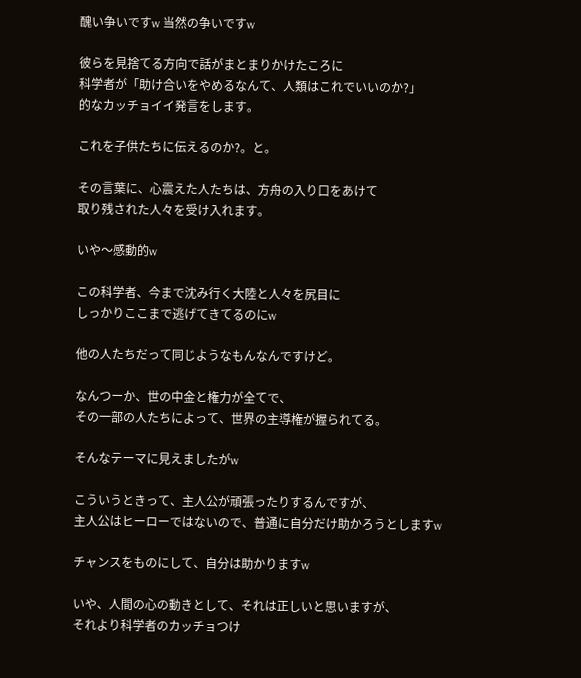醜い争いですw 当然の争いですw

彼らを見捨てる方向で話がまとまりかけたころに
科学者が「助け合いをやめるなんて、人類はこれでいいのか?」
的なカッチョイイ発言をします。

これを子供たちに伝えるのか?。と。

その言葉に、心震えた人たちは、方舟の入り口をあけて
取り残された人々を受け入れます。

いや〜感動的w

この科学者、今まで沈み行く大陸と人々を尻目に
しっかりここまで逃げてきてるのにw

他の人たちだって同じようなもんなんですけど。

なんつーか、世の中金と権力が全てで、
その一部の人たちによって、世界の主導権が握られてる。

そんなテーマに見えましたがw

こういうときって、主人公が頑張ったりするんですが、
主人公はヒーローではないので、普通に自分だけ助かろうとしますw

チャンスをものにして、自分は助かりますw

いや、人間の心の動きとして、それは正しいと思いますが、
それより科学者のカッチョつけ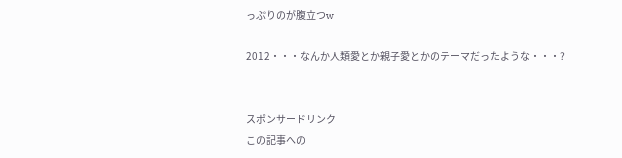っぷりのが腹立つw

2012・・・なんか人類愛とか親子愛とかのテーマだったような・・・?


スポンサードリンク
この記事への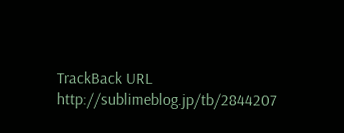TrackBack URL
http://sublimeblog.jp/tb/2844207